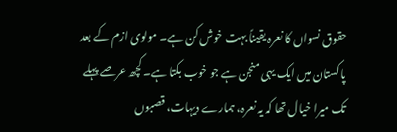حقوق نسواں کا نعرہ یقیناً بہت خوش کن ہے۔ مولوی ازم کے بعد پاکستان میں ایک یہی منجن ہے جو خوب بکتا ہے۔ کچھ عرصے پہلے تک میرا خیال تھا کہ یہ نعرہ، ہمارے دیہات، قصبوں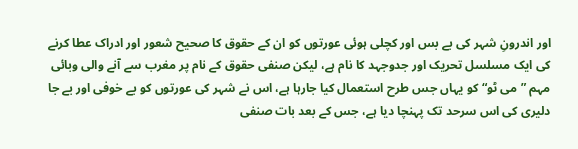اور اندرونِ شہر کی بے بس اور کچلی ہوئی عورتوں کو ان کے حقوق کا صحیح شعور اور ادراک عطا کرنے کی ایک مسلسل تحریک اور جدوجہد کا نام ہے، لیکن صنفی حقوق کے نام پر مغرب سے آنے والی وبائی مہم ”می ٹو“ کو یہاں جس طرح استعمال کیا جارہا ہے، اس نے شہر کی عورتوں کو بے خوفی اور بے جا دلیری کی اس سرحد تک پہنچا دیا ہے، جس کے بعد بات صنفی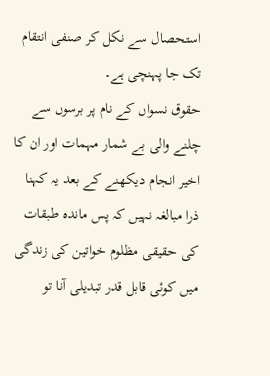استحصال سے نکل کر صنفی انتقام تک جا پہنچی ہے۔
حقوق نسواں کے نام پر برسوں سے چلنے والی بے شمار مہمات اور ان کا اخیر انجام دیکھنے کے بعد یہ کہنا ذرا مبالغہ نہیں کہ پس ماندہ طبقات کی حقیقی مظلوم خواتین کی زندگی میں کوئی قابل قدر تبدیلی آنا تو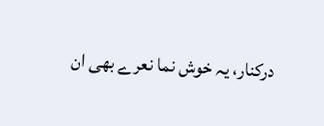درکنار، یہ خوش نما نعرے بھی ان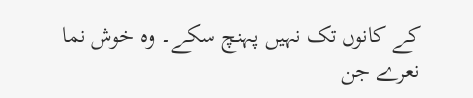کے کانوں تک نہیں پہنچ سکے۔ وہ خوش نما نعرے جن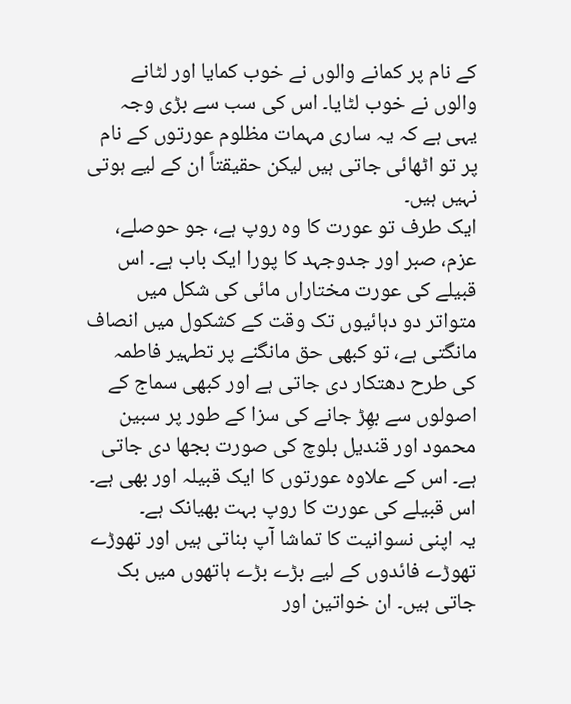کے نام پر کمانے والوں نے خوب کمایا اور لٹانے والوں نے خوب لٹایا۔ اس کی سب سے بڑی وجہ یہی ہے کہ یہ ساری مہمات مظلوم عورتوں کے نام پر تو اٹھائی جاتی ہیں لیکن حقیقتاً ان کے لیے ہوتی نہیں ہیں۔
ایک طرف تو عورت کا وہ روپ ہے، جو حوصلے، عزم، صبر اور جدوجہد کا پورا ایک باب ہے۔ اس قبیلے کی عورت مختاراں مائی کی شکل میں متواتر دو دہائیوں تک وقت کے کشکول میں انصاف مانگتی ہے، تو کبھی حق مانگنے پر تطہیر فاطمہ کی طرح دھتکار دی جاتی ہے اور کبھی سماج کے اصولوں سے بھِڑ جانے کی سزا کے طور پر سبین محمود اور قندیل بلوچ کی صورت بجھا دی جاتی ہے۔ اس کے علاوہ عورتوں کا ایک قبیلہ اور بھی ہے۔ اس قبیلے کی عورت کا روپ بہت بھیانک ہے۔
یہ اپنی نسوانیت کا تماشا آپ بناتی ہیں اور تھوڑے تھوڑے فائدوں کے لیے بڑے بڑے ہاتھوں میں بک جاتی ہیں۔ ان خواتین اور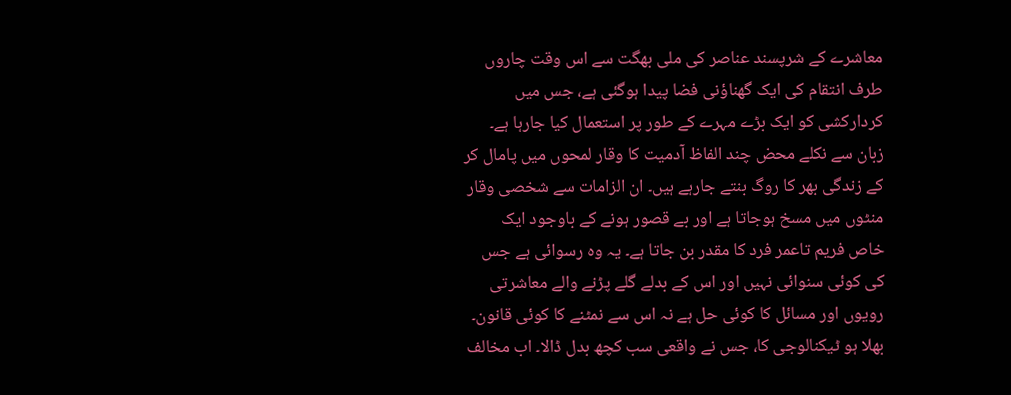معاشرے کے شرپسند عناصر کی ملی بھگت سے اس وقت چاروں طرف انتقام کی ایک گھناؤنی فضا پیدا ہوگئی ہے، جس میں کردارکشی کو ایک بڑے مہرے کے طور پر استعمال کیا جارہا ہے۔ زبان سے نکلے محض چند الفاظ آدمیت کا وقار لمحوں میں پامال کر کے زندگی بھر کا روگ بنتے جارہے ہیں۔ ان الزامات سے شخصی وقار منٹوں میں مسخ ہوجاتا ہے اور بے قصور ہونے کے باوجود ایک خاص فریم تاعمر فرد کا مقدر بن جاتا ہے۔ یہ وہ رسوائی ہے جس کی کوئی سنوائی نہیں اور اس کے بدلے گلے پڑنے والے معاشرتی رویوں اور مسائل کا کوئی حل ہے نہ اس سے نمٹنے کا کوئی قانون۔
بھلا ہو ٹیکنالوجی کا، جس نے واقعی سب کچھ بدل ڈالا۔ اب مخالف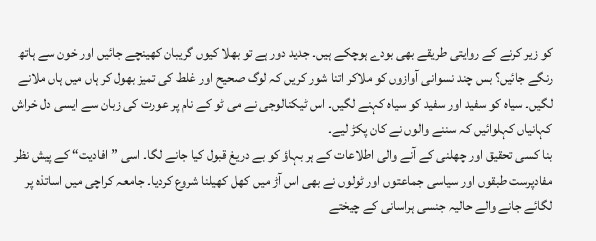کو زیر کرنے کے روایتی طریقے بھی بودے ہوچکے ہیں۔ جدید دور ہے تو بھلا کیوں گریبان کھینچے جائیں اور خون سے ہاتھ رنگے جائیں؟ بس چند نسوانی آوازوں کو ملاکر اتنا شور کریں کہ لوگ صحیح اور غلط کی تمیز بھول کر ہاں میں ہاں ملانے لگیں۔ سیاہ کو سفید اور سفید کو سیاہ کہنے لگیں۔ اس ٹیکنالوجی نے می ٹو کے نام پر عورت کی زبان سے ایسی دل خراش کہانیاں کہلوائیں کہ سننے والوں نے کان پکڑ لیے۔
بنا کسی تحقیق اور چھلنی کے آنے والی اطلاعات کے ہر بہاؤ کو بے دریغ قبول کیا جانے لگا۔ اسی ”افادیت“ کے پیش نظر مفادپرست طبقوں اور سیاسی جماعتوں اور ٹولوں نے بھی اس آڑ میں کھل کھیلنا شروع کردیا۔ جامعہ کراچی میں اساتذہ پر لگائے جانے والے حالیہ جنسی ہراسانی کے چیختے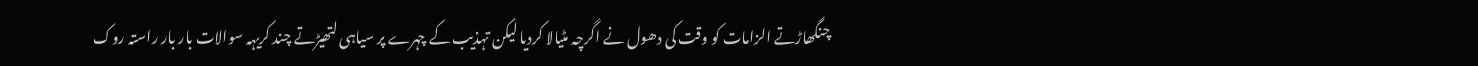چنگھاڑتے الزامات کو وقت کی دھول نے اگرچہ مٹیالا کردیا لیکن تہذیب کے چہرے پر سیاہی لتھیڑتے چند کریہہ سوالات بار بار راستہ روک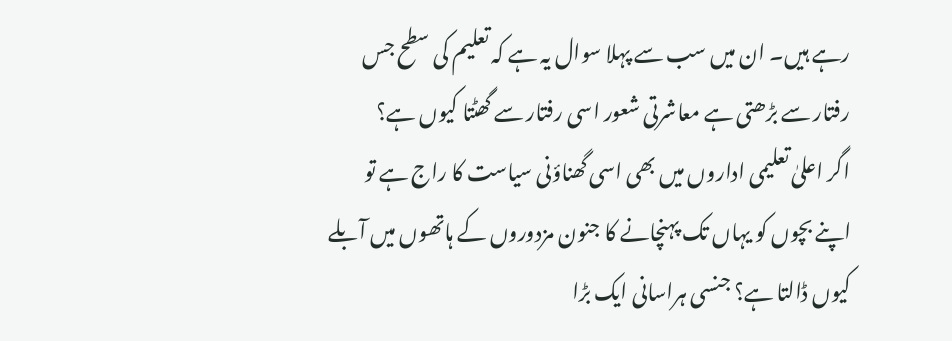رہے ہیں۔ ان میں سب سے پہلا سوال یہ ہے کہ تعلیم کی سطح جس رفتار سے بڑھتی ہے معاشرتی شعور اسی رفتار سے گھٹتا کیوں ہے؟
اگر اعلیٰ تعلیمی اداروں میں بھی اسی گھناؤنی سیاست کا راج ہے تو اپنے بچوں کو یہاں تک پہنچانے کا جنون مزدوروں کے ہاتھوں میں آبلے کیوں ڈالتا ہے؟ جنسی ہراسانی ایک بڑا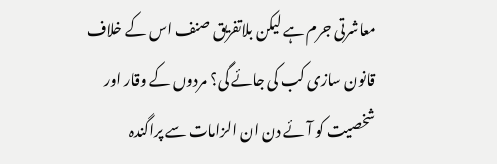معاشرتی جرم ہے لیکن بلاتفریق صنف اس کے خلاف قانون سازی کب کی جائے گی؟ مردوں کے وقار اور شخصیت کو آئے دن ان الزامات سے پراگندہ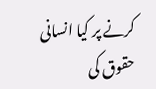کرنے پر کیا انسانی حقوق کی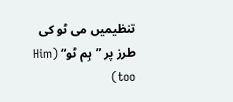تنظیمیں می ٹو کی طرز پر ”ہِم ٹو“ (Him too)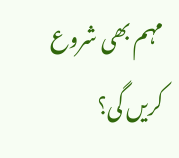مہم بھی شروع کریں گی؟